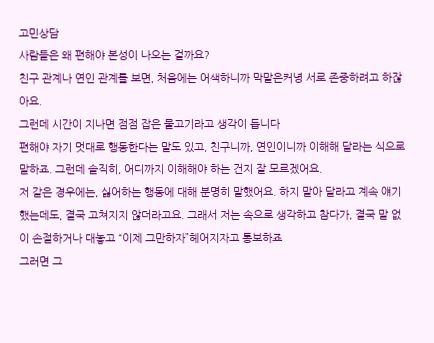고민상담
사람들은 왜 편해야 본성이 나오는 걸까요?
친구 관계나 연인 관계를 보면, 처음에는 어색하니까 막말은커녕 서로 존중하려고 하잖아요.
그런데 시간이 지나면 점점 잡은 물고기라고 생각이 듭니다
편해야 자기 멋대로 행동한다는 말도 있고, 친구니까, 연인이니까 이해해 달라는 식으로 말하죠. 그런데 솔직히, 어디까지 이해해야 하는 건지 잘 모르겠어요.
저 같은 경우에는, 싫어하는 행동에 대해 분명히 말했어요. 하지 말아 달라고 계속 얘기했는데도, 결국 고쳐지지 않더라고요. 그래서 저는 속으로 생각하고 참다가, 결국 말 없이 손절하거나 대놓고 “이제 그만하자”헤어지자고 통보하죠
그러면 그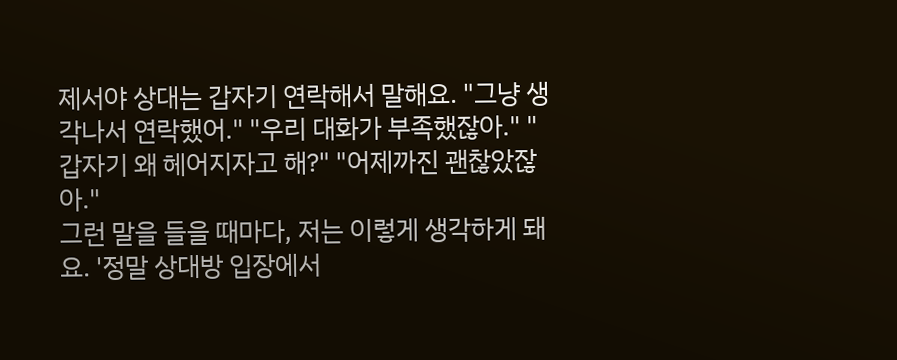제서야 상대는 갑자기 연락해서 말해요. "그냥 생각나서 연락했어." "우리 대화가 부족했잖아." "갑자기 왜 헤어지자고 해?" "어제까진 괜찮았잖아."
그런 말을 들을 때마다, 저는 이렇게 생각하게 돼요. '정말 상대방 입장에서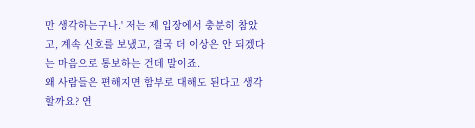만 생각하는구나.' 저는 제 입장에서 충분히 참았고, 계속 신호를 보냈고, 결국 더 이상은 안 되겠다는 마음으로 통보하는 건데 말이죠.
왜 사람들은 편해지면 함부로 대해도 된다고 생각할까요? 연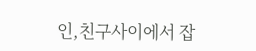인,친구사이에서 잡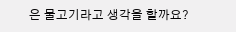은 물고기라고 생각을 할까요?